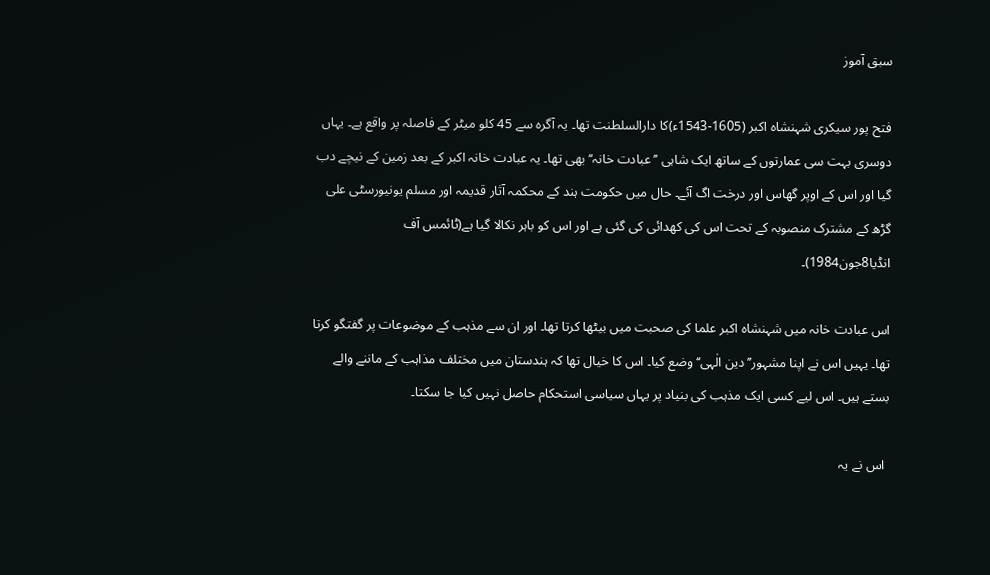سبق آموز

فتح پور سیکری شہنشاہ اکبر (1605-1543ء)کا دارالسلطنت تھا۔ یہ آگرہ سے 45 کلو میٹر کے فاصلہ پر واقع ہے۔ یہاں دوسری بہت سی عمارتوں کے ساتھ ایک شاہی ’’عبادت خانہ‘‘ بھی تھا۔ یہ عبادت خانہ اکبر کے بعد زمین کے نیچے دب گیا اور اس کے اوپر گھاس اور درخت اگ آئے۔ حال میں حکومت ہند کے محکمہ آثار قدیمہ اور مسلم یونیورسٹی علی گڑھ کے مشترک منصوبہ کے تحت اس کی کھدائی کی گئی ہے اور اس کو باہر نکالا گیا ہے(ٹائمس آف انڈیا8جون1984)۔

اس عبادت خانہ میں شہنشاہ اکبر علما کی صحبت میں بیٹھا کرتا تھا۔ اور ان سے مذہب کے موضوعات پر گفتگو کرتا تھا۔ یہیں اس نے اپنا مشہور’’دین الٰہی‘‘ وضع کیا۔ اس کا خیال تھا کہ ہندستان میں مختلف مذاہب کے ماننے والے بستے ہیں۔ اس لیے کسی ایک مذہب کی بنیاد پر یہاں سیاسی استحکام حاصل نہیں کیا جا سکتا۔

 اس نے یہ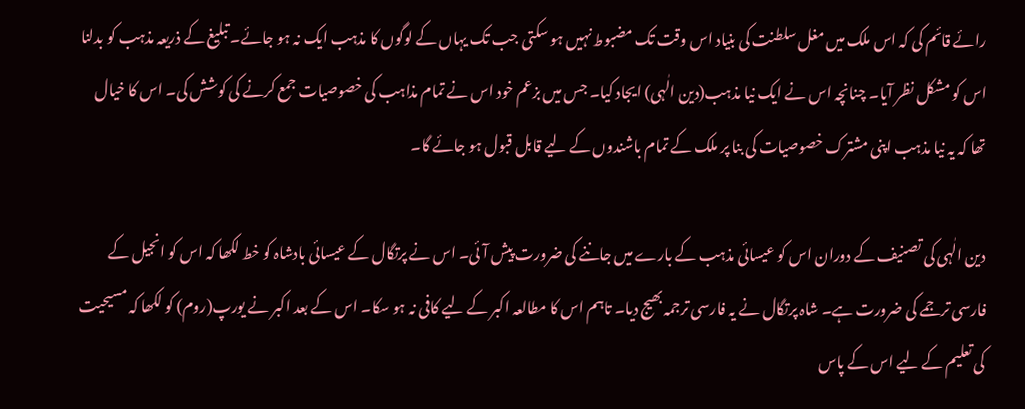رائے قائم کی کہ اس ملک میں مغل سلطنت کی بنیاد اس وقت تک مضبوط نہیں ہو سکتی جب تک یہاں کے لوگوں کا مذہب ایک نہ ہو جائے۔ تبلیغ کے ذریعہ مذہب کو بدلنا اس کو مشکل نظر آیا۔ چنانچہ اس نے ایک نیا مذہب(دین الٰہی) ایجاد کیا۔ جس میں بزعم خود اس نے تمام مذاہب کی خصوصیات جمع کرنے کی کوشش کی۔ اس کا خیال تھا کہ یہ نیا مذہب اپنی مشترک خصوصیات کی بنا پر ملک کے تمام باشندوں کے لیے قابل قبول ہو جائے گا۔

دین الٰہی کی تصنیف کے دوران اس کو عیسائی مذہب کے بارے میں جاننے کی ضرورت پیش آئی۔ اس نے پرتگال کے عیسائی بادشاہ کو خط لکھا کہ اس کو انجیل کے فارسی ترجمے کی ضرورت ہے۔ شاہ پرتگال نے یہ فارسی ترجمہ بھیج دیا۔ تاہم اس کا مطالعہ اکبر کے لیے کافی نہ ہو سکا۔ اس کے بعد اکبر نے یورپ(روم) کو لکھا کہ مسیحیت کی تعلیم کے لیے اس کے پاس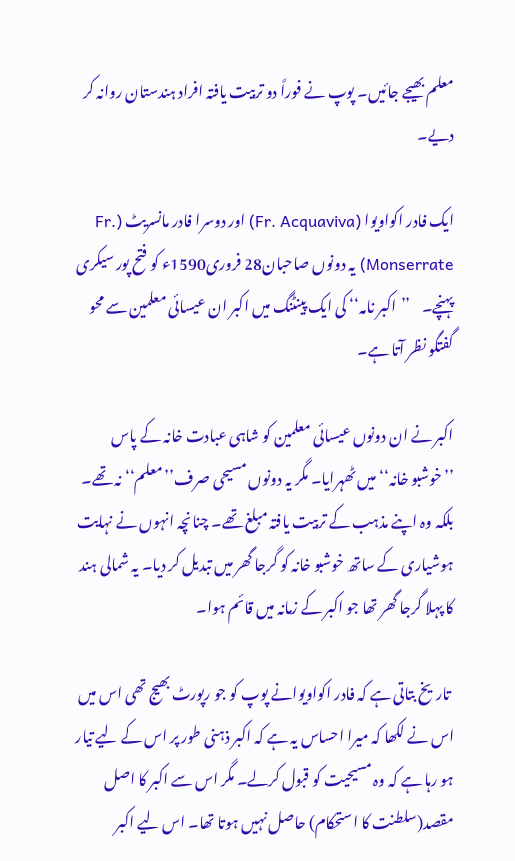معلم بھیجے جائیں۔ پوپ نے فوراً دو تربیت یافتہ افراد ہندستان روانہ کر دیے۔

ایک فادر اکواویوا (Fr. Acquaviva) اور دوسرا فادر مانسریٹ (Fr. Monserrate) یہ دونوں صاحبان28 فروری1590ء کو فتح پور سیکری پہنچے۔    ’’اکبر نامہ‘‘ کی ایک پینٹنگ میں اکبر ان عیسائی معلمین سے محو گفتگو نظر آتا ہے۔

اکبر نے ان دونوں عیسائی معلمین کو شاہی عبادت خانہ کے پاس ’’خوشبو خانہ‘‘ میں ٹھہرایا۔ مگر یہ دونوں مسیحی صرف’’معلم‘‘ نہ تھے۔ بلکہ وہ اپنے مذہب کے تربیت یافتہ مبلغ تھے۔ چنانچہ انہوں نے نہایت ہوشیاری کے ساتھ خوشبو خانہ کو گرجا گھر میں تبدیل کر دیا۔ یہ شمالی ہند کا پہلا گرجا گھر تھا جو اکبر کے زمانہ میں قائم ہوا۔

 تاریخ بتاتی ہے کہ فادر اکواویوانے پوپ کو جو رپورٹ بھیج تھی اس میں اس نے لکھا کہ میرا احساس یہ ہے کہ اکبر ذہنی طور پر اس کے لیے تیار ہو رہا ہے کہ وہ مسیحیت کو قبول کرلے۔ مگر اس سے اکبر کا اصل مقصد(سلطنت کا استحکام) حاصل نہیں ہوتا تھا۔ اس لیے اکبر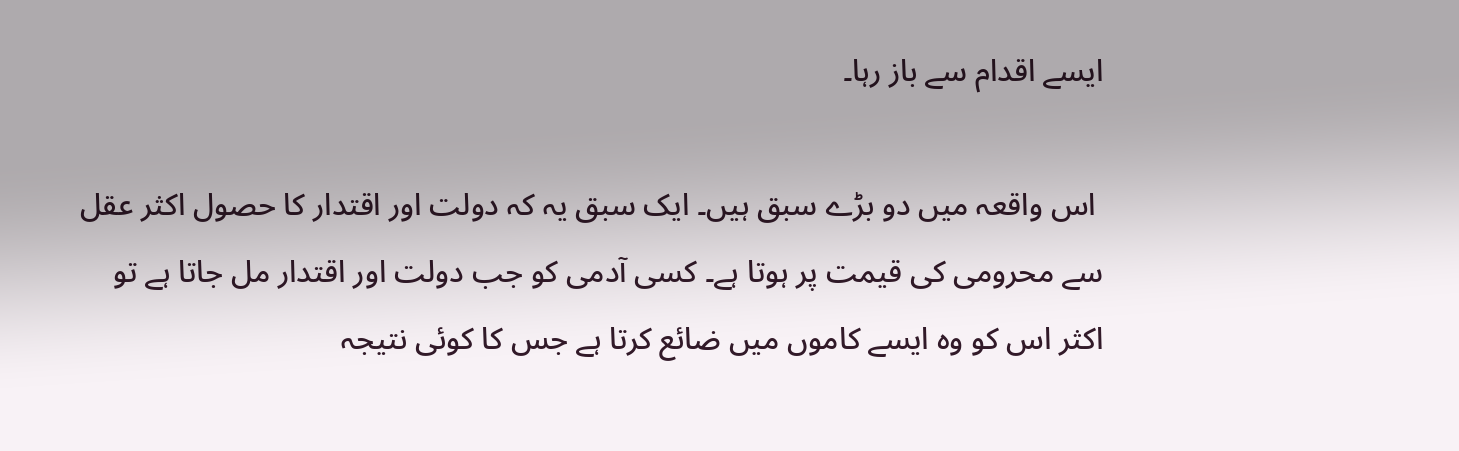ایسے اقدام سے باز رہا۔

 اس واقعہ میں دو بڑے سبق ہیں۔ ایک سبق یہ کہ دولت اور اقتدار کا حصول اکثر عقل سے محرومی کی قیمت پر ہوتا ہے۔ کسی آدمی کو جب دولت اور اقتدار مل جاتا ہے تو اکثر اس کو وہ ایسے کاموں میں ضائع کرتا ہے جس کا کوئی نتیجہ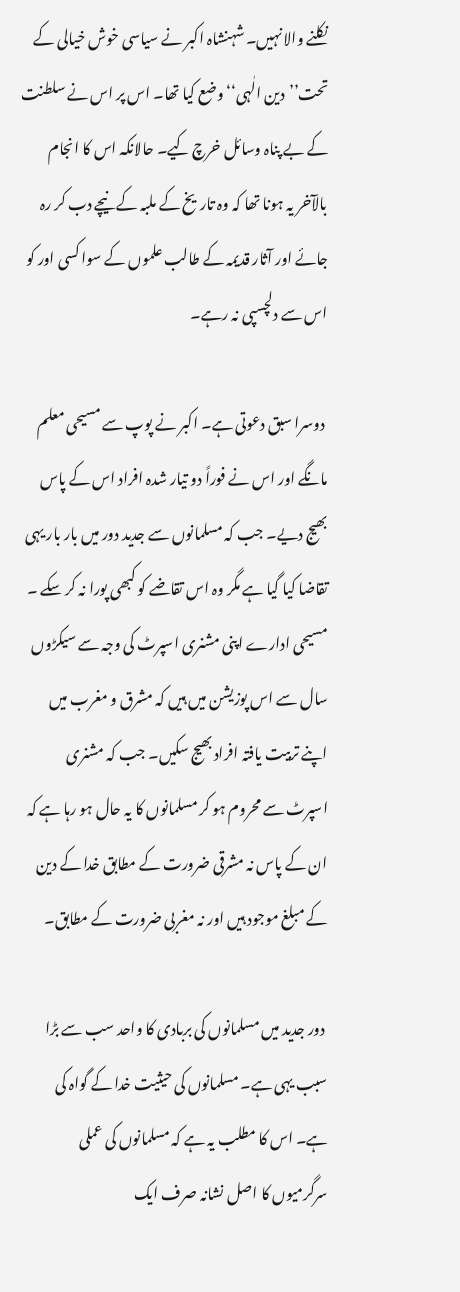نکلنے والا نہیں۔ شہنشاہ اکبر نے سیاسی خوش خیالی کے تحت’’دین الٰہی‘‘ وضع کیا تھا۔ اس پر اس نے سلطنت کے بے پناہ وسائل خرچ کیے۔ حالانکہ اس کا انجام بالآخر یہ ہونا تھا کہ وہ تاریخ کے ملبہ کے نیچے دب کر رہ جائے اور آثار قدیمہ کے طالب علموں کے سوا کسی اور کو اس سے دلچسپی نہ رہے۔

 دوسرا سبق دعوتی ہے۔ اکبر نے پوپ سے مسیحی معلم مانگے اور اس نے فوراً دو تیار شدہ افراد اس کے پاس بھیج دیے۔ جب کہ مسلمانوں سے جدید دور میں بار بار یہی تقاضا کیا گیا ہے مگر وہ اس تقاضے کو کبھی پورا نہ کر سکے ۔ مسیحی ادارے اپنی مشنری اسپرٹ کی وجہ سے سیکڑوں سال سے اس پوزیشن میں ہیں کہ مشرق و مغرب میں اپنے تربیت یافتہ افراد بھیج سکیں۔ جب کہ مشنری اسپرٹ سے محروم ہو کر مسلمانوں کا یہ حال ہو رہا ہے کہ ان کے پاس نہ مشرقی ضرورت کے مطابق خدا کے دین کے مبلغ موجود ہیں اور نہ مغربی ضرورت کے مطابق۔

 دور جدید میں مسلمانوں کی بربادی کا واحد سب سے بڑا سبب یہی ہے۔ مسلمانوں کی حیثیت خدا کے گواہ کی ہے۔ اس کا مطلب یہ ہے کہ مسلمانوں کی عملی سرگرمیوں کا اصل نشانہ صرف ایک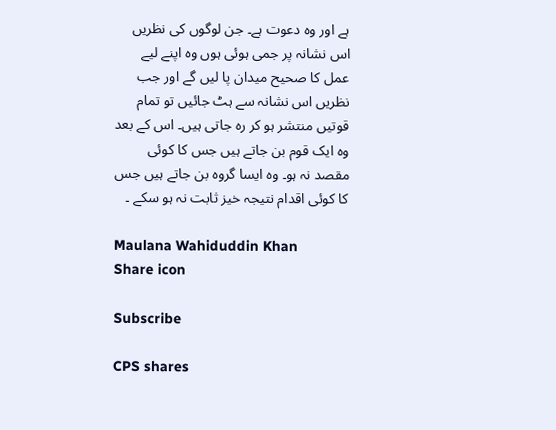ہے اور وہ دعوت ہے۔ جن لوگوں کی نظریں اس نشانہ پر جمی ہوئی ہوں وہ اپنے لیے عمل کا صحیح میدان پا لیں گے اور جب نظریں اس نشانہ سے ہٹ جائیں تو تمام قوتیں منتشر ہو کر رہ جاتی ہیں۔ اس کے بعد وہ ایک قوم بن جاتے ہیں جس کا کوئی مقصد نہ ہو۔ وہ ایسا گروہ بن جاتے ہیں جس کا کوئی اقدام نتیجہ خیز ثابت نہ ہو سکے ۔

Maulana Wahiduddin Khan
Share icon

Subscribe

CPS shares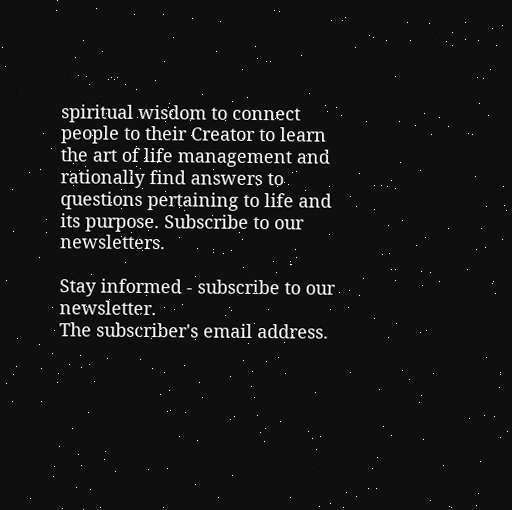spiritual wisdom to connect people to their Creator to learn the art of life management and rationally find answers to questions pertaining to life and its purpose. Subscribe to our newsletters.

Stay informed - subscribe to our newsletter.
The subscriber's email address.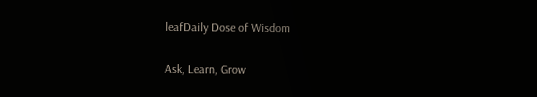leafDaily Dose of Wisdom

Ask, Learn, Grow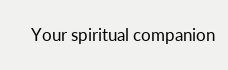Your spiritual companion